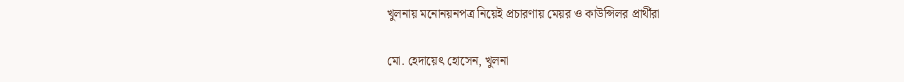খুলনায় মনোনয়নপত্র নিয়েই প্রচারণায় মেয়র ও কাউন্সিলর প্রার্থীরা

মো. হেদায়েৎ হোসেন, খুলনা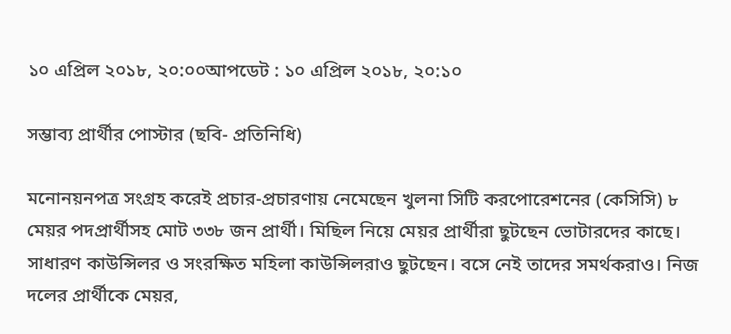১০ এপ্রিল ২০১৮, ২০:০০আপডেট : ১০ এপ্রিল ২০১৮, ২০:১০

সম্ভাব্য প্রার্থীর পোস্টার (ছবি- প্রতিনিধি)

মনোনয়নপত্র সংগ্রহ করেই প্রচার-প্রচারণায় নেমেছেন খুলনা সিটি করপোরেশনের (কেসিসি) ৮ মেয়র পদপ্রার্থীসহ মোট ৩৩৮ জন প্রার্থী। মিছিল নিয়ে মেয়র প্রার্থীরা ছুটছেন ভোটারদের কাছে। সাধারণ কাউন্সিলর ও সংরক্ষিত মহিলা কাউন্সিলরাও ছুটছেন। বসে নেই তাদের সমর্থকরাও। নিজ দলের প্রার্থীকে মেয়র,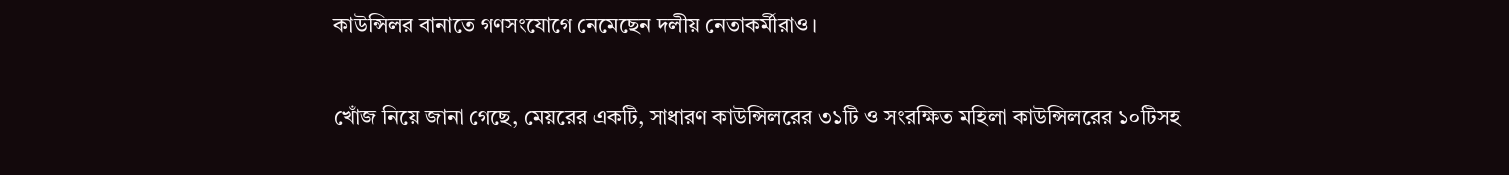কাউন্সিলর বানাতে গণসংযোগে নেমেছেন দলীয় নেতাকর্মীরাও।

খোঁজ নিয়ে জানা গেছে, মেয়রের একটি, সাধারণ কাউন্সিলরের ৩১টি ও সংরক্ষিত মহিলা কাউন্সিলরের ১০টিসহ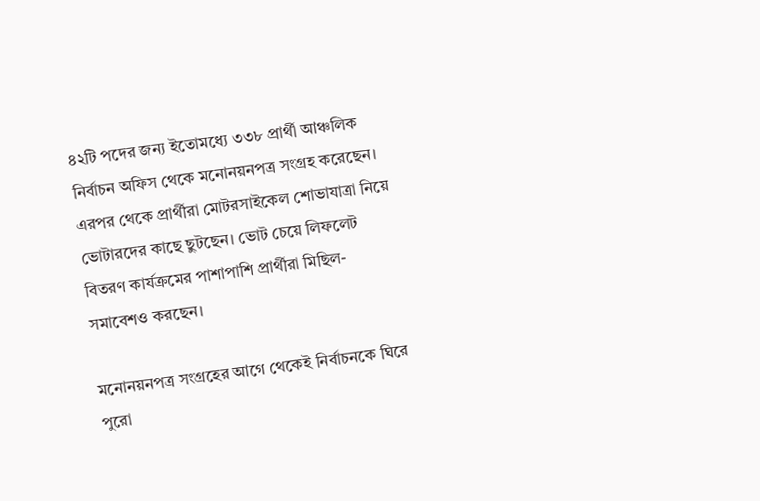৪২টি পদের জন্য ইতোমধ্যে ৩৩৮ প্রার্থী আঞ্চলিক নির্বাচন অফিস থেকে মনোনয়নপত্র সংগ্রহ করেছেন। এরপর থেকে প্রার্থীরা মোটরসাইকেল শোভাযাত্রা নিয়ে ভোটারদের কাছে ছুটছেন। ভোট চেয়ে লিফলেট বিতরণ কার্যক্রমের পাশাপাশি প্রার্থীরা মিছিল-সমাবেশও করছেন।

মনোনয়নপত্র সংগ্রহের আগে থেকেই নির্বাচনকে ঘিরে পুরো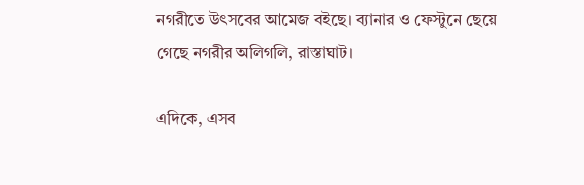নগরীতে উৎসবের আমেজ বইছে। ব্যানার ও ফেস্টুনে ছেয়ে গেছে নগরীর অলিগলি, রাস্তাঘাট।

এদিকে, এসব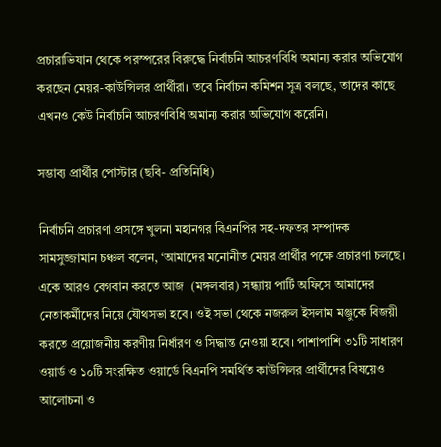প্রচারাভিযান থেকে পরস্পরের বিরুদ্ধে নির্বাচনি আচরণবিধি অমান্য করার অভিযোগ করছেন মেয়র-কাউন্সিলর প্রার্থীরা। তবে নির্বাচন কমিশন সূত্র বলছে, তাদের কাছে এখনও কেউ নির্বাচনি আচরণবিধি অমান্য করার অভিযোগ করেনি।

সম্ভাব্য প্রার্থীর পোস্টার (ছবি- প্রতিনিধি)

নির্বাচনি প্রচারণা প্রসঙ্গে খুলনা মহানগর বিএনপির সহ-দফতর সম্পাদক সামসুজ্জামান চঞ্চল বলেন, ‘আমাদের মনোনীত মেয়র প্রার্থীর পক্ষে প্রচারণা চলছে। একে আরও বেগবান করতে আজ  (মঙ্গলবার) সন্ধ্যায় পার্টি অফিসে আমাদের নেতাকর্মীদের নিয়ে যৌথসভা হবে। ওই সভা থেকে নজরুল ইসলাম মঞ্জুকে বিজয়ী করতে প্রয়োজনীয় করণীয় নির্ধারণ ও সিদ্ধান্ত নেওয়া হবে। পাশাপাশি ৩১টি সাধারণ ওয়ার্ড ও ১০টি সংরক্ষিত ওয়ার্ডে বিএনপি সমর্থিত কাউন্সিলর প্রার্থীদের বিষয়েও আলোচনা ও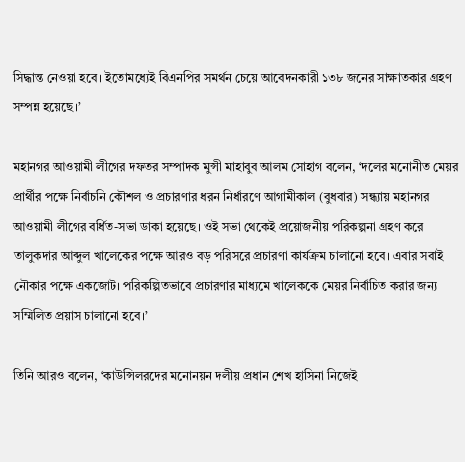সিদ্ধান্ত নেওয়া হবে। ইতোমধ্যেই বিএনপির সমর্থন চেয়ে আবেদনকারী ১৩৮ জনের সাক্ষাতকার গ্রহণ সম্পন্ন হয়েছে।’

মহানগর আওয়ামী লীগের দফতর সম্পাদক মুন্সী মাহাবুব আলম সোহাগ বলেন, ‘দলের মনোনীত মেয়র প্রার্থীর পক্ষে নির্বাচনি কৌশল ও প্রচারণার ধরন নির্ধারণে আগামীকাল (বুধবার) সন্ধ্যায় মহানগর আওয়ামী লীগের বর্ধিত-সভা ডাকা হয়েছে। ওই সভা থেকেই প্রয়োজনীয় পরিকল্পনা গ্রহণ করে তালুকদার আব্দুল খালেকের পক্ষে আরও বড় পরিসরে প্রচারণা কার্যক্রম চালানো হবে। এবার সবাই নৌকার পক্ষে একজোট। পরিকল্পিতভাবে প্রচারণার মাধ্যমে খালেককে মেয়র নির্বাচিত করার জন্য সম্মিলিত প্রয়াস চালানো হবে।’

তিনি আরও বলেন, ‘কাউন্সিলরদের মনোনয়ন দলীয় প্রধান শেখ হাসিনা নিজেই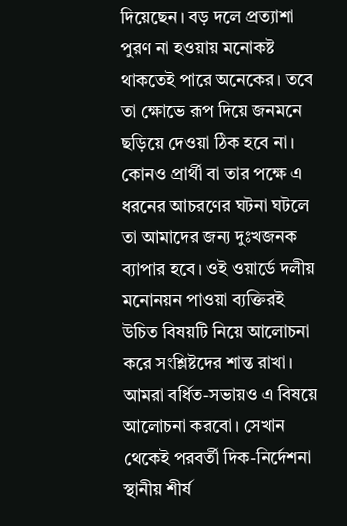দিয়েছেন। বড় দলে প্রত্যাশা পুরণ না হওয়ায় মনোকষ্ট থাকতেই পারে অনেকের। তবে তা ক্ষোভে রূপ দিয়ে জনমনে ছড়িয়ে দেওয়া ঠিক হবে না। কোনও প্রার্থী বা তার পক্ষে এ ধরনের আচরণের ঘটনা ঘটলে তা আমাদের জন্য দুঃখজনক ব্যাপার হবে। ওই ওয়ার্ডে দলীয় মনোনয়ন পাওয়া ব্যক্তিরই উচিত বিষয়টি নিয়ে আলোচনা করে সংশ্লিষ্টদের শান্ত রাখা। আমরা বর্ধিত-সভায়ও এ বিষয়ে আলোচনা করবো। সেখান থেকেই পরবর্তী দিক-নির্দেশনা স্থানীয় শীর্ষ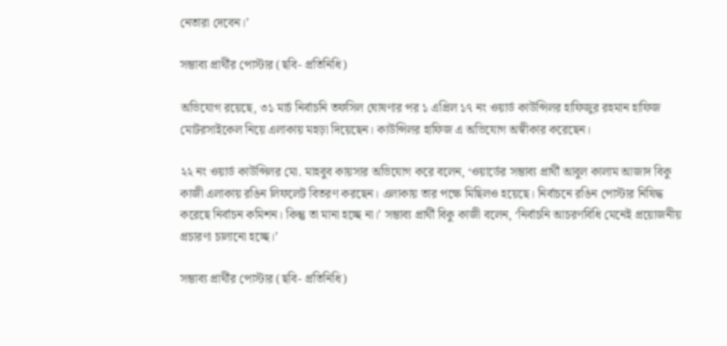নেতারা দেবেন।’

সম্ভাব্য প্রার্থীর পোস্টার (ছবি- প্রতিনিধি)

অভিযোগ রয়েছে, ৩১ মার্চ নির্বাচনি তফসিল ঘোষণার পর ১ এপ্রিল ১৭ নং ওয়ার্ড কাউন্সিলর হাফিজুর রহমান হাফিজ মোটরসাইকেল নিয়ে এলাকায় মহড়া দিয়েছেন। কাউন্সিলর হাফিজ এ অভিযোগ অস্বীকার করেছেন।

২২ নং ওয়ার্ড কাউন্সিলর মো. মাহবুব কায়সার অভিযোগ করে বলেন, ‘ওয়ার্ডের সম্ভাব্য প্রার্থী আবুল কালাম আজাদ বিকু কাজী এলাকায় রঙিন লিফলেট বিতরণ করছেন। এলাকায় তার পক্ষে মিছিলও হয়েছে। নির্বাচনে রঙিন পোস্টার নিষিদ্ধ করেছে নির্বাচন কমিশন। কিন্তু তা মানা হচ্ছে না।’ সম্ভাব্য প্রার্থী বিকু কাজী বলেন, ‘নির্বাচনি আচরণবিধি মেনেই প্রয়োজনীয় প্রচারণা চালানো হচ্ছে।’

সম্ভাব্য প্রার্থীর পোস্টার (ছবি- প্রতিনিধি)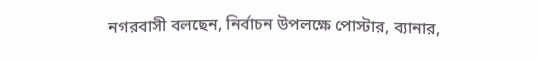নগরবাসী বলছেন, নির্বাচন উপলক্ষে পোস্টার, ব্যানার,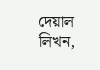দেয়াল লিখন,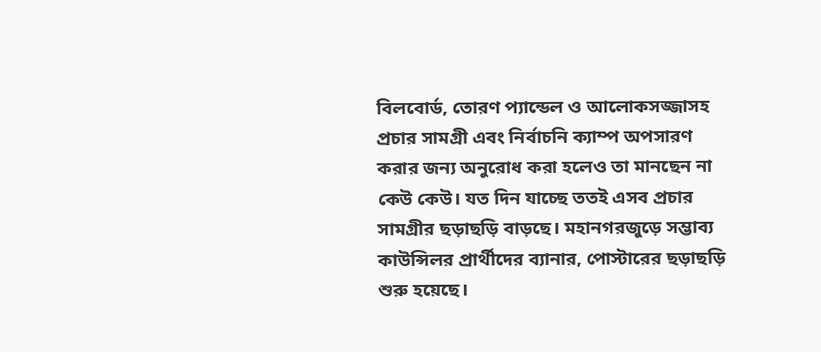বিলবোর্ড, তোরণ প্যান্ডেল ও আলোকসজ্জাসহ প্রচার সামগ্রী এবং নির্বাচনি ক্যাম্প অপসারণ করার জন্য অনুরোধ করা হলেও তা মানছেন না কেউ কেউ। যত দিন যাচ্ছে ততই এসব প্রচার সামগ্রীর ছড়াছড়ি বাড়ছে। মহানগরজুড়ে সম্ভাব্য কাউন্সিলর প্রার্থীদের ব্যানার, পোস্টারের ছড়াছড়ি শুরু হয়েছে।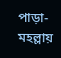পাড়া-মহল্লায়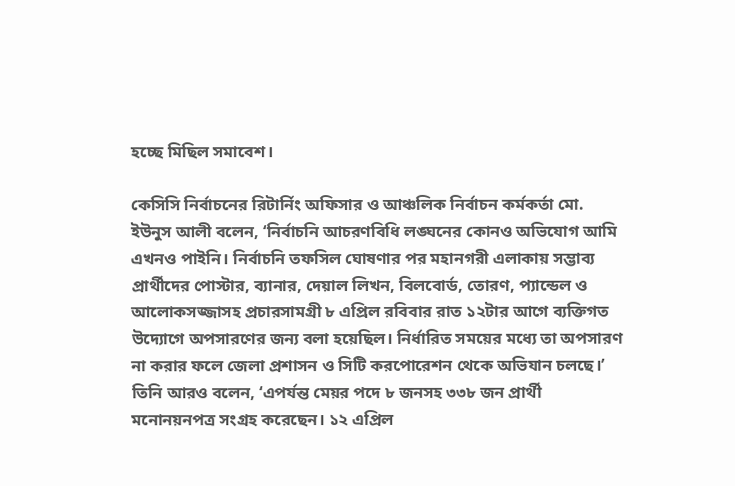হচ্ছে মিছিল সমাবেশ।

কেসিসি নির্বাচনের রিটার্নিং অফিসার ও আঞ্চলিক নির্বাচন কর্মকর্তা মো. ইউনুস আলী বলেন, ‘নির্বাচনি আচরণবিধি লঙ্ঘনের কোনও অভিযোগ আমি এখনও পাইনি। নির্বাচনি তফসিল ঘোষণার পর মহানগরী এলাকায় সম্ভাব্য প্রার্থীদের পোস্টার, ব্যানার, দেয়াল লিখন, বিলবোর্ড, তোরণ, প্যান্ডেল ও আলোকসজ্জাসহ প্রচারসামগ্রী ৮ এপ্রিল রবিবার রাত ১২টার আগে ব্যক্তিগত উদ্যোগে অপসারণের জন্য বলা হয়েছিল। নির্ধারিত সময়ের মধ্যে তা অপসারণ না করার ফলে জেলা প্রশাসন ও সিটি করপোরেশন থেকে অভিযান চলছে।’ তিনি আরও বলেন, ‘এপর্যন্ত মেয়র পদে ৮ জনসহ ৩৩৮ জন প্রার্থী মনোনয়নপত্র সংগ্রহ করেছেন। ১২ এপ্রিল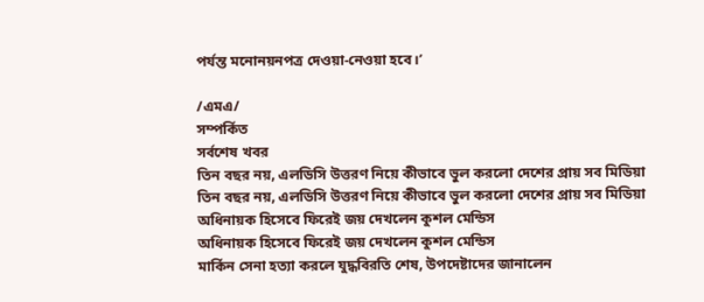পর্যন্ত মনোনয়নপত্র দেওয়া-নেওয়া হবে।’

/এমএ/
সম্পর্কিত
সর্বশেষ খবর
তিন বছর নয়, এলডিসি উত্তরণ নিয়ে কীভাবে ভুল করলো দেশের প্রায় সব মিডিয়া
তিন বছর নয়, এলডিসি উত্তরণ নিয়ে কীভাবে ভুল করলো দেশের প্রায় সব মিডিয়া
অধিনায়ক হিসেবে ফিরেই জয় দেখলেন কুশল মেন্ডিস
অধিনায়ক হিসেবে ফিরেই জয় দেখলেন কুশল মেন্ডিস
মার্কিন সেনা হত্যা করলে যুদ্ধবিরতি শেষ, উপদেষ্টাদের জানালেন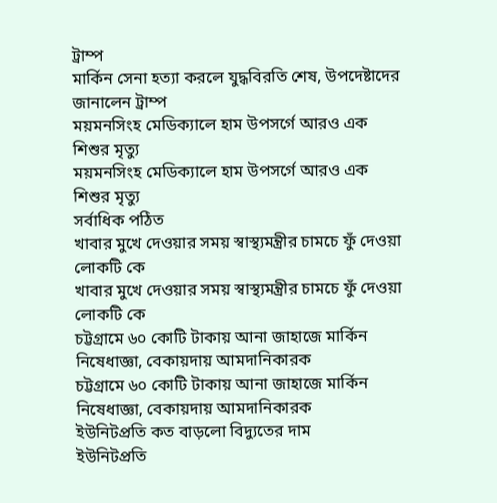ট্রাম্প
মার্কিন সেনা হত্যা করলে যুদ্ধবিরতি শেষ, উপদেষ্টাদের জানালেন ট্রাম্প
ময়মনসিংহ মেডিক্যালে হাম উপসর্গে আরও এক শিশুর মৃত্যু
ময়মনসিংহ মেডিক্যালে হাম উপসর্গে আরও এক শিশুর মৃত্যু
সর্বাধিক পঠিত
খাবার মুখে দেওয়ার সময় স্বাস্থ্যমন্ত্রীর চামচে ফুঁ দেওয়া লোকটি কে
খাবার মুখে দেওয়ার সময় স্বাস্থ্যমন্ত্রীর চামচে ফুঁ দেওয়া লোকটি কে
চট্টগ্রামে ৬০ কোটি টাকায় আনা জাহাজে মার্কিন নিষেধাজ্ঞা, বেকায়দায় আমদানিকারক
চট্টগ্রামে ৬০ কোটি টাকায় আনা জাহাজে মার্কিন নিষেধাজ্ঞা, বেকায়দায় আমদানিকারক
ইউনিটপ্রতি কত বাড়লো বিদ্যুতের দাম
ইউনিটপ্রতি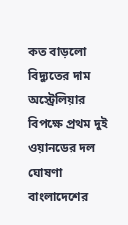কত বাড়লো বিদ্যুতের দাম
অস্ট্রেলিয়ার বিপক্ষে প্রথম দুই ওয়ানডের দল ঘোষণা বাংলাদেশের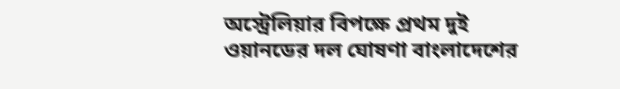অস্ট্রেলিয়ার বিপক্ষে প্রথম দুই ওয়ানডের দল ঘোষণা বাংলাদেশের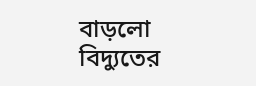বাড়লো বিদ্যুতের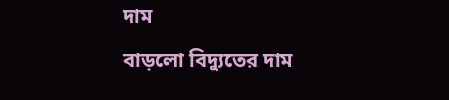দাম
বাড়লো বিদ্যুতের দাম